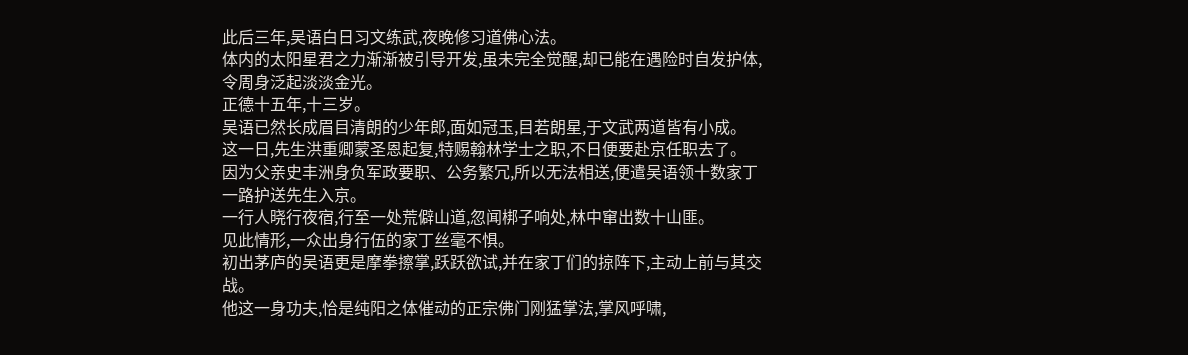此后三年,吴语白日习文练武,夜晚修习道佛心法。
体内的太阳星君之力渐渐被引导开发,虽未完全觉醒,却已能在遇险时自发护体,令周身泛起淡淡金光。
正德十五年,十三岁。
吴语已然长成眉目清朗的少年郎,面如冠玉,目若朗星,于文武两道皆有小成。
这一日,先生洪重卿蒙圣恩起复,特赐翰林学士之职,不日便要赴京任职去了。
因为父亲史丰洲身负军政要职、公务繁冗,所以无法相送,便遣吴语领十数家丁一路护送先生入京。
一行人晓行夜宿,行至一处荒僻山道,忽闻梆子响处,林中窜出数十山匪。
见此情形,一众出身行伍的家丁丝毫不惧。
初出茅庐的吴语更是摩拳擦掌,跃跃欲试,并在家丁们的掠阵下,主动上前与其交战。
他这一身功夫,恰是纯阳之体催动的正宗佛门刚猛掌法,掌风呼啸,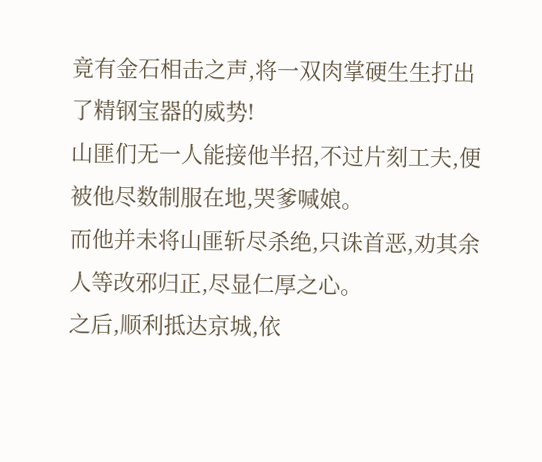竟有金石相击之声,将一双肉掌硬生生打出了精钢宝器的威势!
山匪们无一人能接他半招,不过片刻工夫,便被他尽数制服在地,哭爹喊娘。
而他并未将山匪斩尽杀绝,只诛首恶,劝其余人等改邪归正,尽显仁厚之心。
之后,顺利抵达京城,依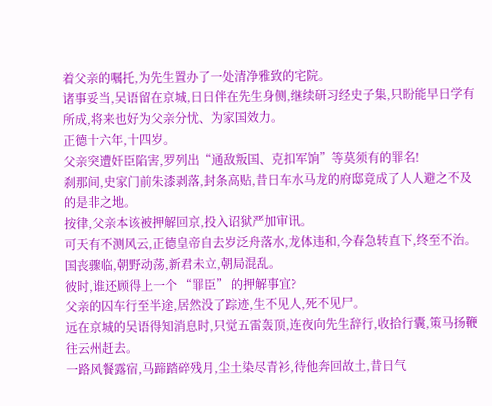着父亲的嘱托,为先生置办了一处清净雅致的宅院。
诸事妥当,吴语留在京城,日日伴在先生身侧,继续研习经史子集,只盼能早日学有所成,将来也好为父亲分忧、为家国效力。
正德十六年,十四岁。
父亲突遭奸臣陷害,罗列出“通敌叛国、克扣军饷”等莫须有的罪名!
刹那间,史家门前朱漆剥落,封条高贴,昔日车水马龙的府邸竟成了人人避之不及的是非之地。
按律,父亲本该被押解回京,投入诏狱严加审讯。
可天有不测风云,正德皇帝自去岁泛舟落水,龙体违和,今春急转直下,终至不治。
国丧骤临,朝野动荡,新君未立,朝局混乱。
彼时,谁还顾得上一个 “罪臣” 的押解事宜?
父亲的囚车行至半途,居然没了踪迹,生不见人,死不见尸。
远在京城的吴语得知消息时,只觉五雷轰顶,连夜向先生辞行,收拾行囊,策马扬鞭往云州赶去。
一路风餐露宿,马蹄踏碎残月,尘土染尽青衫,待他奔回故土,昔日气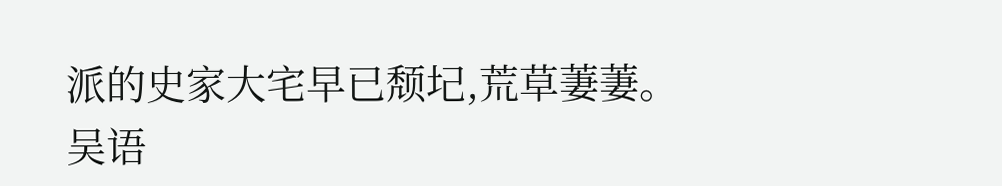派的史家大宅早已颓圮,荒草萋萋。
吴语